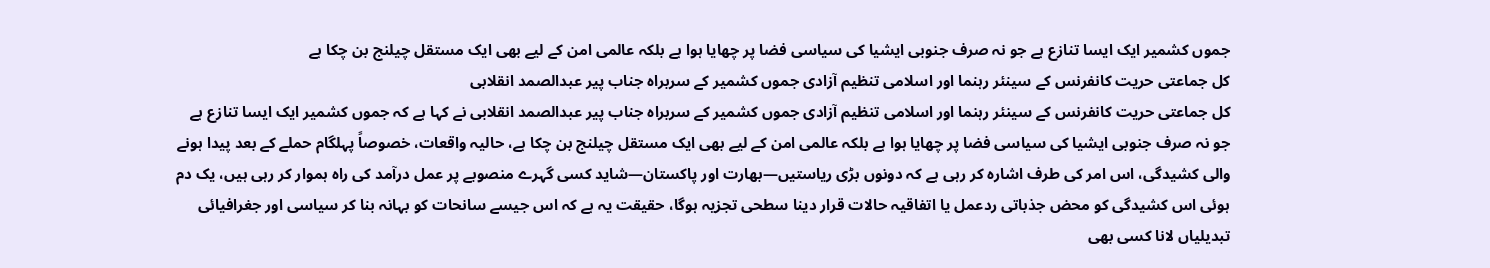جموں کشمیر ایک ایسا تنازع ہے جو نہ صرف جنوبی ایشیا کی سیاسی فضا پر چھایا ہوا ہے بلکہ عالمی امن کے لیے بھی ایک مستقل چیلنج بن چکا ہے
کل جماعتی حریت کانفرنس کے سینئر رہنما اور اسلامی تنظیم آزادی جموں کشمیر کے سربراہ جناب پیر عبدالصمد انقلابی
کل جماعتی حریت کانفرنس کے سینئر رہنما اور اسلامی تنظیم آزادی جموں کشمیر کے سربراہ جناب پیر عبدالصمد انقلابی نے کہا ہے کہ جموں کشمیر ایک ایسا تنازع ہے جو نہ صرف جنوبی ایشیا کی سیاسی فضا پر چھایا ہوا ہے بلکہ عالمی امن کے لیے بھی ایک مستقل چیلنج بن چکا ہے، حالیہ واقعات، خصوصاً پہلگام حملے کے بعد پیدا ہونے والی کشیدگی، اس امر کی طرف اشارہ کر رہی ہے کہ دونوں بڑی ریاستیں—بھارت اور پاکستان—شاید کسی گہرے منصوبے پر عمل درآمد کی راہ ہموار کر رہی ہیں، یک دم ہوئی اس کشیدگی کو محض جذباتی ردعمل یا اتفاقیہ حالات قرار دینا سطحی تجزیہ ہوگا، حقیقت یہ ہے کہ اس جیسے سانحات کو بہانہ بنا کر سیاسی اور جغرافیائی تبدیلیاں لانا کسی بھی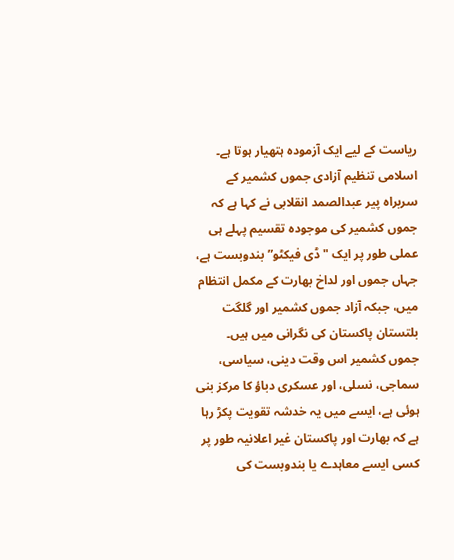ریاست کے لیے ایک آزمودہ ہتھیار ہوتا ہے۔
اسلامی تنظیم آزادی جموں کشمیر کے سربراہ پیر عبدالصمد انقلابی نے کہا ہے کہ جموں کشمیر کی موجودہ تقسیم پہلے ہی عملی طور پر ایک "ڈی فیکٹو” بندوبست ہے، جہاں جموں اور لداخ بھارت کے مکمل انتظام میں، جبکہ آزاد جموں کشمیر اور گلگت بلتستان پاکستان کی نگرانی میں ہیں۔ جموں کشمیر اس وقت دینی، سیاسی، سماجی، نسلی، اور عسکری دباؤ کا مرکز بنی ہوئی ہے، ایسے میں یہ خدشہ تقویت پکڑ رہا ہے کہ بھارت اور پاکستان غیر اعلانیہ طور پر کسی ایسے معاہدے یا بندوبست کی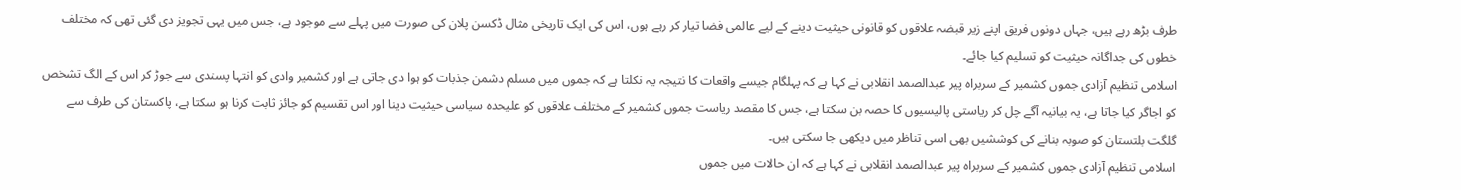طرف بڑھ رہے ہیں، جہاں دونوں فریق اپنے زیر قبضہ علاقوں کو قانونی حیثیت دینے کے لیے عالمی فضا تیار کر رہے ہوں، اس کی ایک تاریخی مثال ڈکسن پلان کی صورت میں پہلے سے موجود ہے، جس میں یہی تجویز دی گئی تھی کہ مختلف خطوں کی جداگانہ حیثیت کو تسلیم کیا جائے۔
اسلامی تنظیم آزادی جموں کشمیر کے سربراہ پیر عبدالصمد انقلابی نے کہا ہے کہ پہلگام جیسے واقعات کا نتیجہ یہ نکلتا ہے کہ جموں میں مسلم دشمن جذبات کو ہوا دی جاتی ہے اور کشمیر وادی کو انتہا پسندی سے جوڑ کر اس کے الگ تشخص کو اجاگر کیا جاتا ہے، یہ بیانیہ آگے چل کر ریاستی پالیسیوں کا حصہ بن سکتا ہے، جس کا مقصد ریاست جموں کشمیر کے مختلف علاقوں کو علیحدہ سیاسی حیثیت دینا اور اس تقسیم کو جائز ثابت کرنا ہو سکتا ہے، پاکستان کی طرف سے گلگت بلتستان کو صوبہ بنانے کی کوششیں بھی اسی تناظر میں دیکھی جا سکتی ہیں۔
اسلامی تنظیم آزادی جموں کشمیر کے سربراہ پیر عبدالصمد انقلابی نے کہا ہے کہ ان حالات میں جموں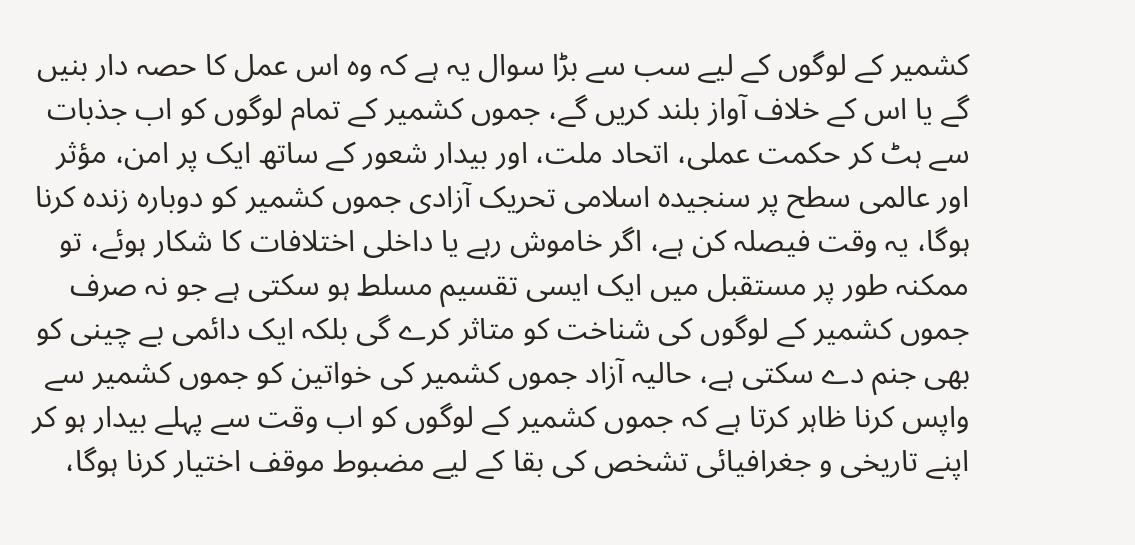کشمیر کے لوگوں کے لیے سب سے بڑا سوال یہ ہے کہ وہ اس عمل کا حصہ دار بنیں گے یا اس کے خلاف آواز بلند کریں گے، جموں کشمیر کے تمام لوگوں کو اب جذبات سے ہٹ کر حکمت عملی، اتحاد ملت، اور بیدار شعور کے ساتھ ایک پر امن، مؤثر اور عالمی سطح پر سنجیدہ اسلامی تحریک آزادی جموں کشمیر کو دوبارہ زندہ کرنا ہوگا، یہ وقت فیصلہ کن ہے، اگر خاموش رہے یا داخلی اختلافات کا شکار ہوئے، تو ممکنہ طور پر مستقبل میں ایک ایسی تقسیم مسلط ہو سکتی ہے جو نہ صرف جموں کشمیر کے لوگوں کی شناخت کو متاثر کرے گی بلکہ ایک دائمی بے چینی کو بھی جنم دے سکتی ہے، حالیہ آزاد جموں کشمیر کی خواتین کو جموں کشمیر سے واپس کرنا ظاہر کرتا ہے کہ جموں کشمیر کے لوگوں کو اب وقت سے پہلے بیدار ہو کر اپنے تاریخی و جغرافیائی تشخص کی بقا کے لیے مضبوط موقف اختیار کرنا ہوگا،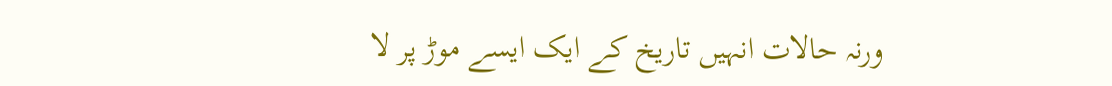ورنہ حالات انہیں تاریخ کے ایک ایسے موڑ پر لا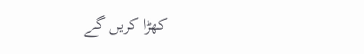کھڑا کریں گے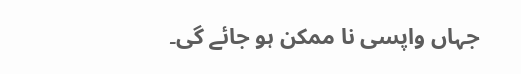جہاں واپسی نا ممکن ہو جائے گی۔